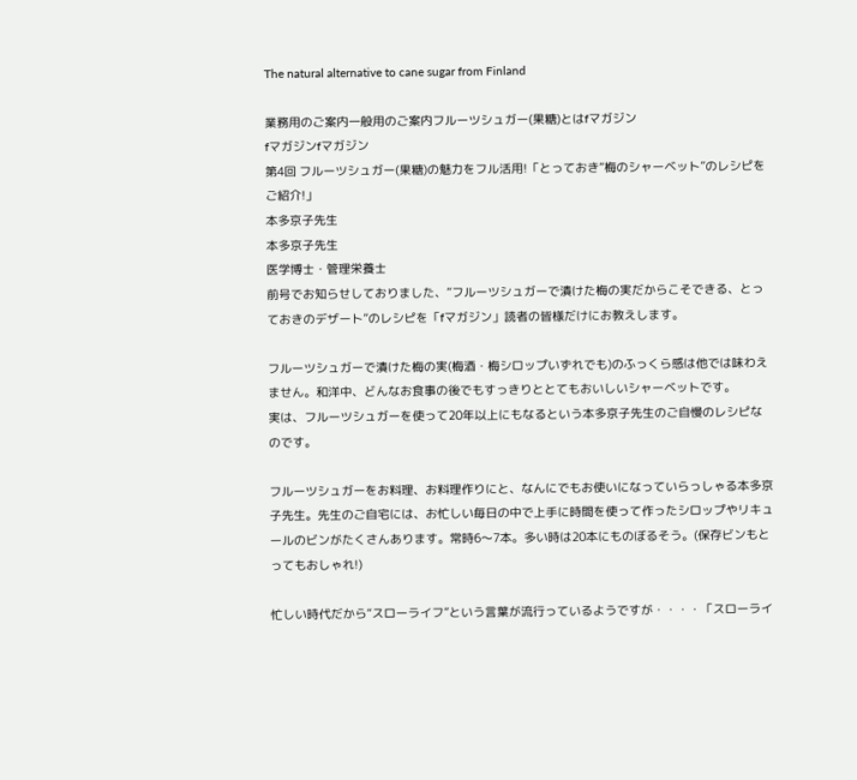The natural alternative to cane sugar from Finland

業務用のご案内一般用のご案内フルーツシュガー(果糖)とはfマガジン
fマガジンfマガジン
第4回 フルーツシュガー(果糖)の魅力をフル活用!「とっておき“梅のシャーベット”のレシピをご紹介!」
本多京子先生
本多京子先生
医学博士・管理栄養士
前号でお知らせしておりました、“フルーツシュガーで漬けた梅の実だからこそできる、とっておきのデザート”のレシピを「fマガジン」読者の皆様だけにお教えします。

フルーツシュガーで漬けた梅の実(梅酒・梅シロップいずれでも)のふっくら感は他では味わえません。和洋中、どんなお食事の後でもすっきりととてもおいしいシャーベットです。
実は、フルーツシュガーを使って20年以上にもなるという本多京子先生のご自慢のレシピなのです。

フルーツシュガーをお料理、お料理作りにと、なんにでもお使いになっていらっしゃる本多京子先生。先生のご自宅には、お忙しい毎日の中で上手に時間を使って作ったシロップやリキュールのビンがたくさんあります。常時6〜7本。多い時は20本にものぼるそう。(保存ビンもとってもおしゃれ!)

忙しい時代だから“スローライフ”という言葉が流行っているようですが・・・・「スローライ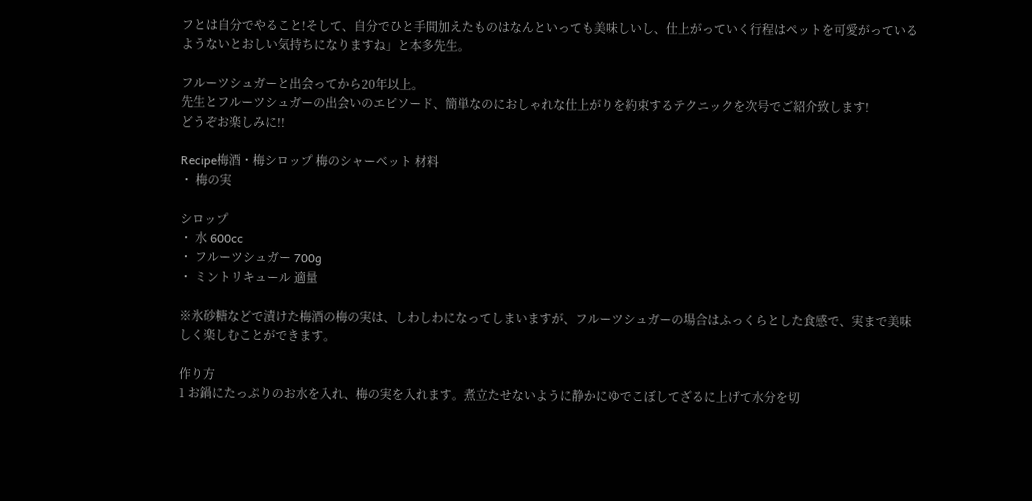フとは自分でやること!そして、自分でひと手間加えたものはなんといっても美味しいし、仕上がっていく行程はペットを可愛がっているようないとおしい気持ちになりますね」と本多先生。

フルーツシュガーと出会ってから20年以上。
先生とフルーツシュガーの出会いのエピソード、簡単なのにおしゃれな仕上がりを約束するテクニックを次号でご紹介致します!
どうぞお楽しみに!!

Recipe梅酒・梅シロップ 梅のシャーベット 材料
・ 梅の実

シロップ
・ 水 600cc
・ フルーツシュガー 700g
・ ミントリキュール 適量

※氷砂糖などで漬けた梅酒の梅の実は、しわしわになってしまいますが、フルーツシュガーの場合はふっくらとした食感で、実まで美味しく楽しむことができます。

作り方
1 お鍋にたっぷりのお水を入れ、梅の実を入れます。煮立たせないように静かにゆでこぼしてざるに上げて水分を切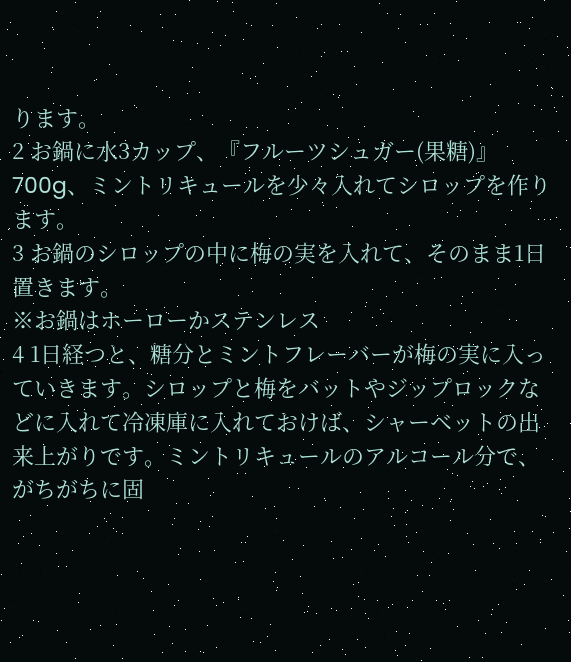ります。
2 お鍋に水3カップ、『フルーツシュガー(果糖)』700g、ミントリキュールを少々入れてシロップを作ります。
3 お鍋のシロップの中に梅の実を入れて、そのまま1日置きます。
※お鍋はホーローかステンレス
4 1日経つと、糖分とミントフレーバーが梅の実に入っていきます。シロップと梅をバットやジップロックなどに入れて冷凍庫に入れておけば、シャーベットの出来上がりです。ミントリキュールのアルコール分で、がちがちに固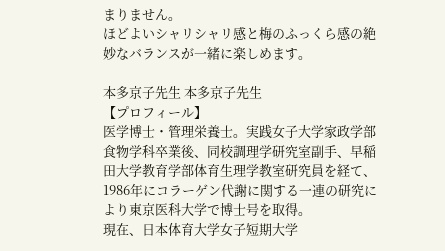まりません。
ほどよいシャリシャリ感と梅のふっくら感の絶妙なバランスが一緒に楽しめます。

本多京子先生 本多京子先生
【プロフィール】
医学博士・管理栄養士。実践女子大学家政学部食物学科卒業後、同校調理学研究室副手、早稲田大学教育学部体育生理学教室研究員を経て、1986年にコラーゲン代謝に関する一連の研究により東京医科大学で博士号を取得。
現在、日本体育大学女子短期大学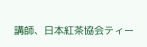講師、日本紅茶協会ティー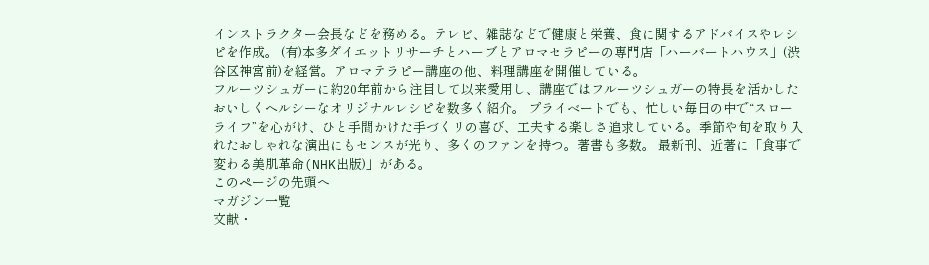インストラクター会長などを務める。テレビ、雑誌などで健康と栄養、食に関するアドバイスやレシピを作成。 (有)本多ダイエットリサーチとハーブとアロマセラピーの専門店「ハーバートハウス」(渋谷区神宮前)を経営。アロマテラピー講座の他、料理講座を開催している。
フルーツシュガーに約20年前から注目して以来愛用し、講座ではフルーツシュガーの特長を活かしたおいしくヘルシーなオリジナルレシピを数多く紹介。 プライベートでも、忙しい毎日の中で“スローライフ”を心がけ、ひと手間かけた手づくリの喜び、工夫する楽しさ追求している。季節や旬を取り入れたおしゃれな演出にもセンスが光り、多くのファンを持つ。著書も多数。 最新刊、近著に「食事で変わる美肌革命(NHK出版)」がある。
このページの先頭へ
マガジン一覧
文献・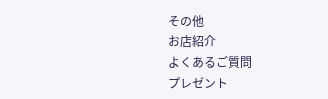その他
お店紹介
よくあるご質問
プレゼント